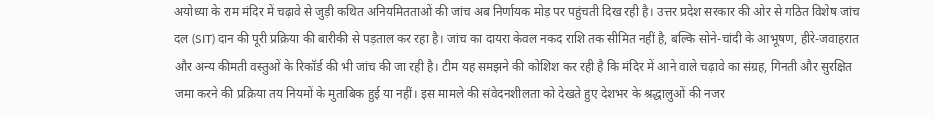अयोध्या के राम मंदिर में चढ़ावे से जुड़ी कथित अनियमितताओं की जांच अब निर्णायक मोड़ पर पहुंचती दिख रही है। उत्तर प्रदेश सरकार की ओर से गठित विशेष जांच दल (SIT) दान की पूरी प्रक्रिया की बारीकी से पड़ताल कर रहा है। जांच का दायरा केवल नकद राशि तक सीमित नहीं है, बल्कि सोने-चांदी के आभूषण, हीरे-जवाहरात और अन्य कीमती वस्तुओं के रिकॉर्ड की भी जांच की जा रही है। टीम यह समझने की कोशिश कर रही है कि मंदिर में आने वाले चढ़ावे का संग्रह, गिनती और सुरक्षित जमा करने की प्रक्रिया तय नियमों के मुताबिक हुई या नहीं। इस मामले की संवेदनशीलता को देखते हुए देशभर के श्रद्धालुओं की नजर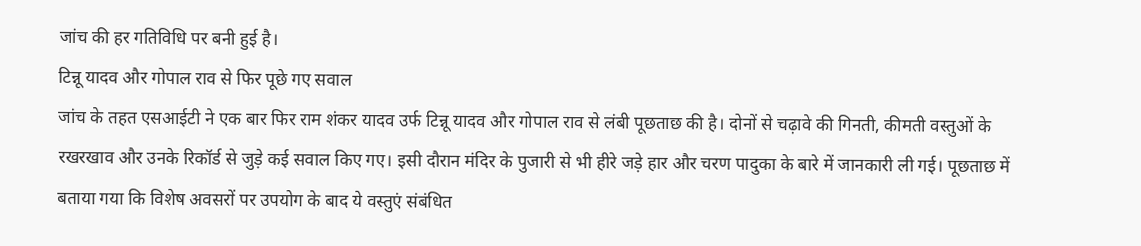जांच की हर गतिविधि पर बनी हुई है।
टिन्नू यादव और गोपाल राव से फिर पूछे गए सवाल
जांच के तहत एसआईटी ने एक बार फिर राम शंकर यादव उर्फ टिन्नू यादव और गोपाल राव से लंबी पूछताछ की है। दोनों से चढ़ावे की गिनती, कीमती वस्तुओं के रखरखाव और उनके रिकॉर्ड से जुड़े कई सवाल किए गए। इसी दौरान मंदिर के पुजारी से भी हीरे जड़े हार और चरण पादुका के बारे में जानकारी ली गई। पूछताछ में बताया गया कि विशेष अवसरों पर उपयोग के बाद ये वस्तुएं संबंधित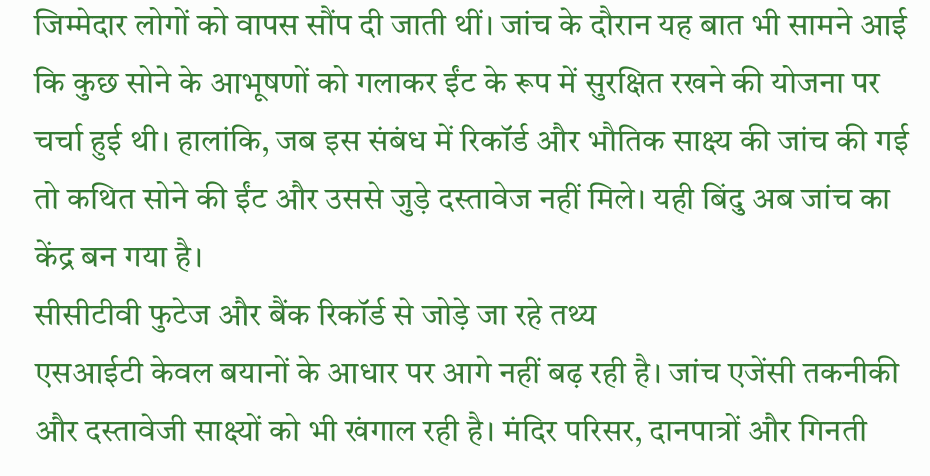जिम्मेदार लोगों को वापस सौंप दी जाती थीं। जांच के दौरान यह बात भी सामने आई कि कुछ सोने के आभूषणों को गलाकर ईंट के रूप में सुरक्षित रखने की योजना पर चर्चा हुई थी। हालांकि, जब इस संबंध में रिकॉर्ड और भौतिक साक्ष्य की जांच की गई तो कथित सोने की ईंट और उससे जुड़े दस्तावेज नहीं मिले। यही बिंदु अब जांच का केंद्र बन गया है।
सीसीटीवी फुटेज और बैंक रिकॉर्ड से जोड़े जा रहे तथ्य
एसआईटी केवल बयानों के आधार पर आगे नहीं बढ़ रही है। जांच एजेंसी तकनीकी और दस्तावेजी साक्ष्यों को भी खंगाल रही है। मंदिर परिसर, दानपात्रों और गिनती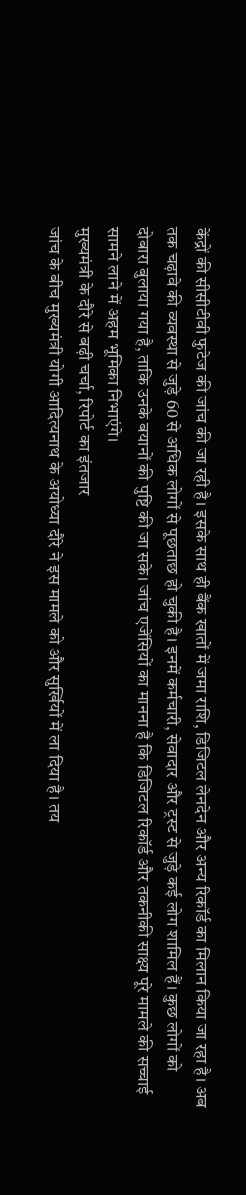केंद्रों की सीसीटीवी फुटेज की जांच की जा रही है। इसके साथ ही बैंक खातों में जमा राशि, डिजिटल लेनदेन और अन्य रिकॉर्ड का मिलान किया जा रहा है। अब तक चढ़ावे की व्यवस्था से जुड़े 60 से अधिक लोगों से पूछताछ हो चुकी है। इनमें कर्मचारी, सेवादार और ट्रस्ट से जुड़े कई लोग शामिल हैं। कुछ लोगों को दोबारा बुलाया गया है, ताकि उनके बयानों की पुष्टि की जा सके। जांच एजेंसियों का मानना है कि डिजिटल रिकॉर्ड और तकनीकी साक्ष्य पूरे मामले की सच्चाई सामने लाने में अहम भूमिका निभाएंगे।
मुख्यमंत्री के दौरे से बढ़ी चर्चा, रिपोर्ट का इंतजार
जांच के बीच मुख्यमंत्री योगी आदित्यनाथ के अयोध्या दौरे ने इस मामले को और सुर्खियों में ला दिया है। तय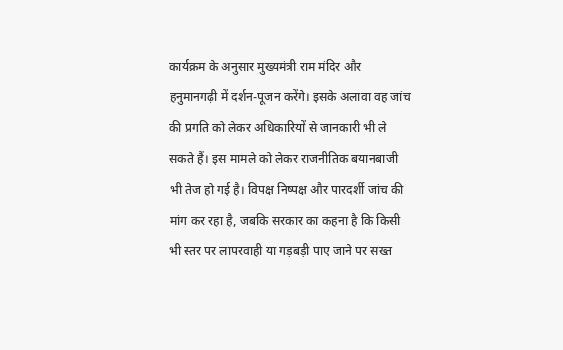कार्यक्रम के अनुसार मुख्यमंत्री राम मंदिर और हनुमानगढ़ी में दर्शन-पूजन करेंगे। इसके अलावा वह जांच की प्रगति को लेकर अधिकारियों से जानकारी भी ले सकते हैं। इस मामले को लेकर राजनीतिक बयानबाजी भी तेज हो गई है। विपक्ष निष्पक्ष और पारदर्शी जांच की मांग कर रहा है, जबकि सरकार का कहना है कि किसी भी स्तर पर लापरवाही या गड़बड़ी पाए जाने पर सख्त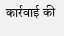कार्रवाई की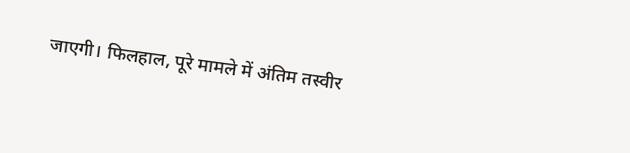जाएगी। फिलहाल, पूरे मामले में अंतिम तस्वीर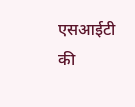एसआईटी की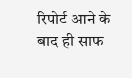रिपोर्ट आने के बाद ही साफ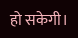हो सकेगी।